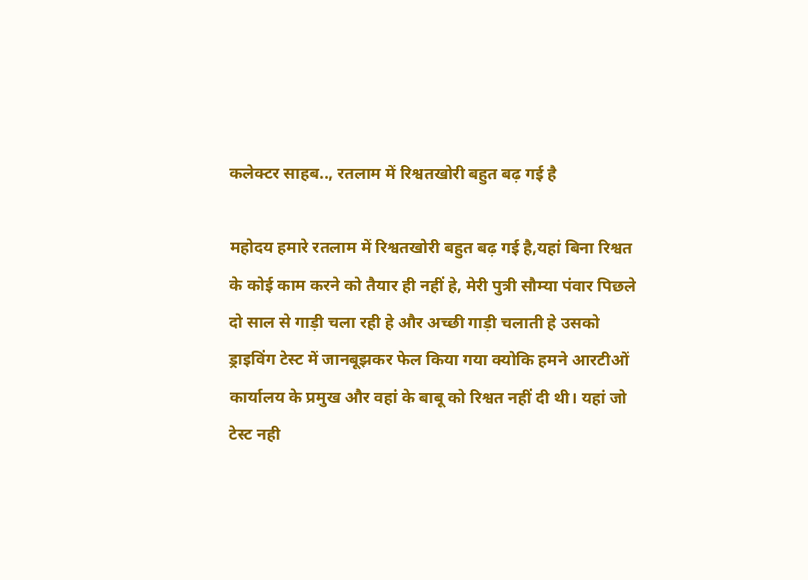कलेक्टर साहब.., रतलाम में रिश्वतखोरी बहुत बढ़ गई है

महोदय हमारे रतलाम में रिश्वतखोरी बहुत बढ़ गई है,यहां बिना रिश्वत के कोई काम करने को तैयार ही नहीं हे, मेरी पुत्री सौम्या पंवार पिछले दो साल से गाड़ी चला रही हे और अच्छी गाड़ी चलाती हे उसको ड्राइविंग टेस्ट में जानबूझकर फेल किया गया क्योकि हमने आरटीओं कार्यालय के प्रमुख और वहां के बाबू को रिश्वत नहीं दी थी। यहां जो टेस्ट नही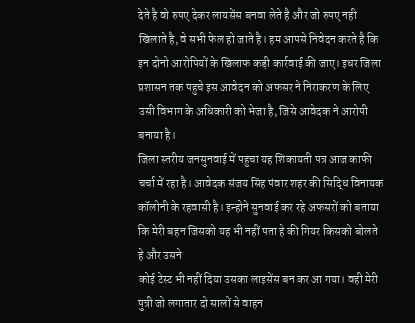देते है वो रुपए देकर लायसेंस बनवा लेते है और जो रुपए नही खिलाते है, वे सभी फेल हो जाते है। हम आपसे निवेदन करते है कि इन दोनो आरोपियों के खिलाफ कड़ी कार्रवाई की जाए। इधर जिला प्रशासन तक पहुचे इस आवेदन को अफसर ने निराकरण के लिए उसी विभाग के अधिकारी को भेजा है, जिसे आवेदक ने आरोपी बनाया है।
जिला स्तरीय जनसुनवाई में पहुचा यह शिकायती पत्र आज काफी चर्चा में रहा है। आवेदक संजय सिंह पंवार शहर की सिद्धि विनायक कॉलोनी के रहवासी है। इन्होने सुनवाई कर रहे अफसरों को बताया कि मेरी बहन जिसको यह भी नहीं पता हे की गियर किसको बोलते हे और उसने
कोई टेस्ट भी नहीं दिया उसका लाइसेंस बन कर आ गया। वही मेरी पुत्री जो लगातार दो सालों से वाहन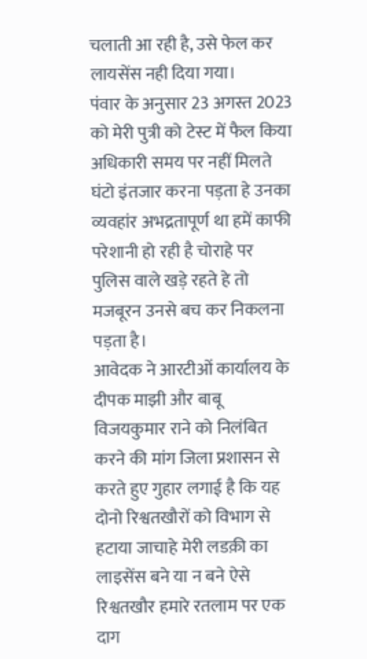चलाती आ रही है, उसे फेल कर लायसेंस नही दिया गया।
पंवार के अनुसार 23 अगस्त 2023 को मेरी पुत्री को टेस्ट में फैल किया अधिकारी समय पर नहीं मिलते घंटो इंतजार करना पड़ता हे उनका व्यवहांर अभद्रतापूर्ण था हमें काफी परेशानी हो रही है चोराहे पर पुलिस वाले खड़े रहते हे तो मजबूरन उनसे बच कर निकलना पड़ता है।
आवेदक ने आरटीओं कार्यालय के दीपक माझी और बाबू विजयकुमार राने को निलंबित करने की मांग जिला प्रशासन से करते हुए गुहार लगाई है कि यह दोनो रिश्वतखौरों को विभाग से हटाया जाचाहे मेरी लडक़ी का लाइसेंस बने या न बने ऐसे रिश्वतखौर हमारे रतलाम पर एक दाग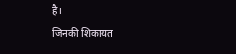है।
जिनकी शिकायत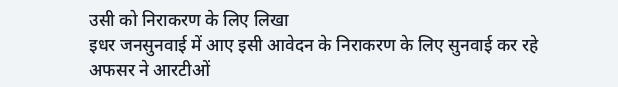उसी को निराकरण के लिए लिखा
इधर जनसुनवाई में आए इसी आवेदन के निराकरण के लिए सुनवाई कर रहे अफसर ने आरटीओं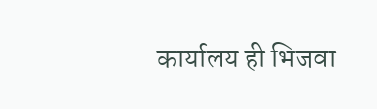कार्यालय ही भिजवा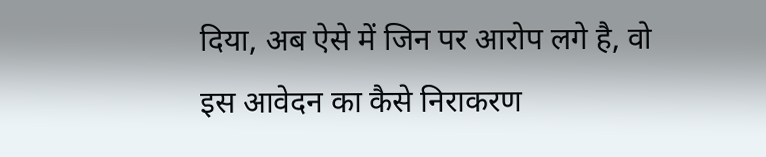दिया, अब ऐसे में जिन पर आरोप लगे है, वो इस आवेदन का कैसे निराकरण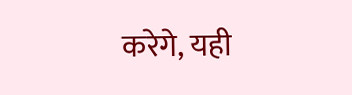करेगे, यही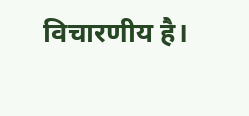विचारणीय है।